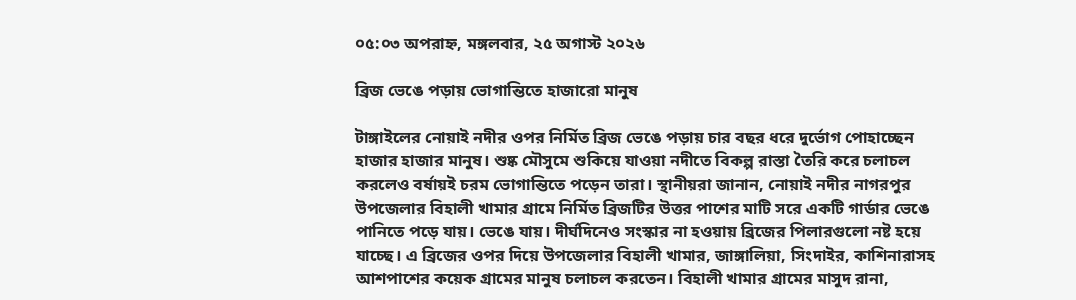০৫:০৩ অপরাহ্ন, মঙ্গলবার, ২৫ অগাস্ট ২০২৬

ব্রিজ ভেঙে পড়ায় ভোগান্তিতে হাজারো মানুষ

টাঙ্গাইলের নোয়াই নদীর ওপর নির্মিত ব্রিজ ভেঙে পড়ায় চার বছর ধরে দুর্ভোগ পোহাচ্ছেন হাজার হাজার মানুষ। শুষ্ক মৌসুমে শুকিয়ে যাওয়া নদীতে বিকল্প রাস্তা তৈরি করে চলাচল করলেও বর্ষায়ই চরম ভোগান্তিতে পড়েন তারা। স্থানীয়রা জানান, নোয়াই নদীর নাগরপুর উপজেলার বিহালী খামার গ্রামে নির্মিত ব্রিজটির উত্তর পাশের মাটি সরে একটি গার্ডার ভেঙে পানিতে পড়ে যায়। ভেঙে যায়। দীর্ঘদিনেও সংস্কার না হওয়ায় ব্রিজের পিলারগুলো নষ্ট হয়ে যাচ্ছে। এ ব্রিজের ওপর দিয়ে উপজেলার বিহালী খামার, জাঙ্গালিয়া, সিংদাইর, কাশিনারাসহ আশপাশের কয়েক গ্রামের মানুষ চলাচল করতেন। বিহালী খামার গ্রামের মাসুদ রানা,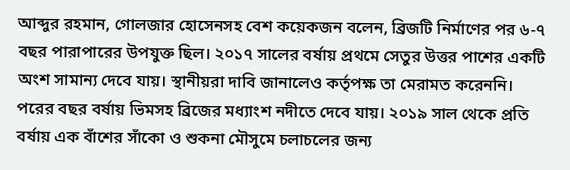আব্দুর রহমান, গোলজার হোসেনসহ বেশ কয়েকজন বলেন, ব্রিজটি নির্মাণের পর ৬-৭ বছর পারাপারের উপযুক্ত ছিল। ২০১৭ সালের বর্ষায় প্রথমে সেতুর উত্তর পাশের একটি অংশ সামান্য দেবে যায়। স্থানীয়রা দাবি জানালেও কর্তৃপক্ষ তা মেরামত করেননি। পরের বছর বর্ষায় ভিমসহ ব্রিজের মধ্যাংশ নদীতে দেবে যায়। ২০১৯ সাল থেকে প্রতি বর্ষায় এক বাঁশের সাঁকো ও শুকনা মৌসুমে চলাচলের জন্য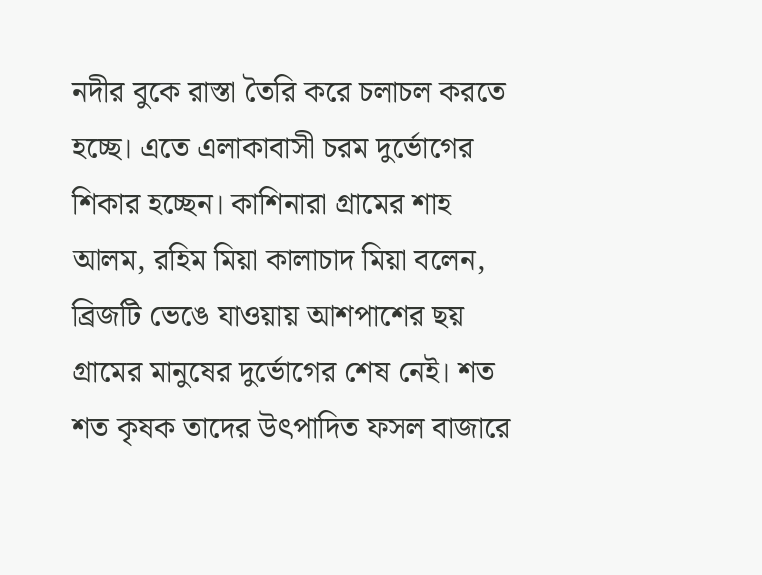নদীর বুকে রাস্তা তৈরি করে চলাচল করতে হচ্ছে। এতে এলাকাবাসী চরম দুর্ভোগের শিকার হচ্ছেন। কাশিনারা গ্রামের শাহ আলম, রহিম মিয়া কালাচাদ মিয়া বলেন, ব্রিজটি ভেঙে যাওয়ায় আশপাশের ছয় গ্রামের মানুষের দুর্ভোগের শেষ নেই। শত শত কৃষক তাদের উৎপাদিত ফসল বাজারে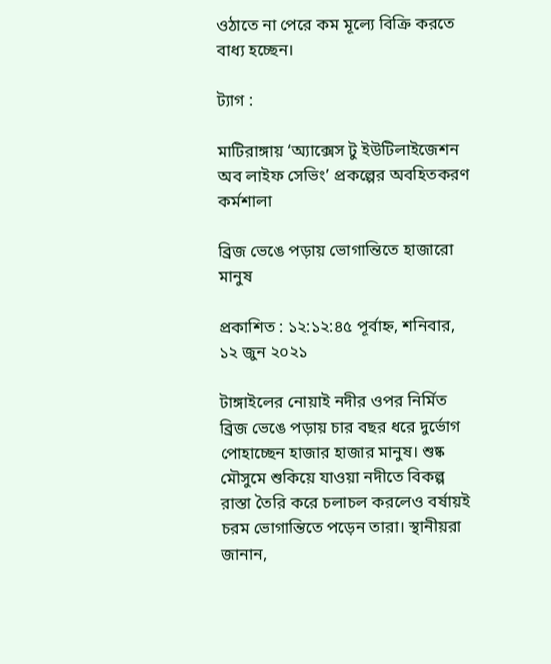ওঠাতে না পেরে কম মূল্যে বিক্রি করতে বাধ্য হচ্ছেন।

ট্যাগ :

মাটিরাঙ্গায় ‘অ্যাক্সেস টু ইউটিলাইজেশন অব লাইফ সেভিং’ প্রকল্পের অবহিতকরণ কর্মশালা

ব্রিজ ভেঙে পড়ায় ভোগান্তিতে হাজারো মানুষ

প্রকাশিত : ১২:১২:৪৫ পূর্বাহ্ন, শনিবার, ১২ জুন ২০২১

টাঙ্গাইলের নোয়াই নদীর ওপর নির্মিত ব্রিজ ভেঙে পড়ায় চার বছর ধরে দুর্ভোগ পোহাচ্ছেন হাজার হাজার মানুষ। শুষ্ক মৌসুমে শুকিয়ে যাওয়া নদীতে বিকল্প রাস্তা তৈরি করে চলাচল করলেও বর্ষায়ই চরম ভোগান্তিতে পড়েন তারা। স্থানীয়রা জানান,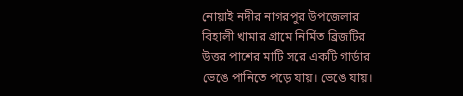নোয়াই নদীর নাগরপুর উপজেলার বিহালী খামার গ্রামে নির্মিত ব্রিজটির উত্তর পাশের মাটি সরে একটি গার্ডার ভেঙে পানিতে পড়ে যায়। ভেঙে যায়।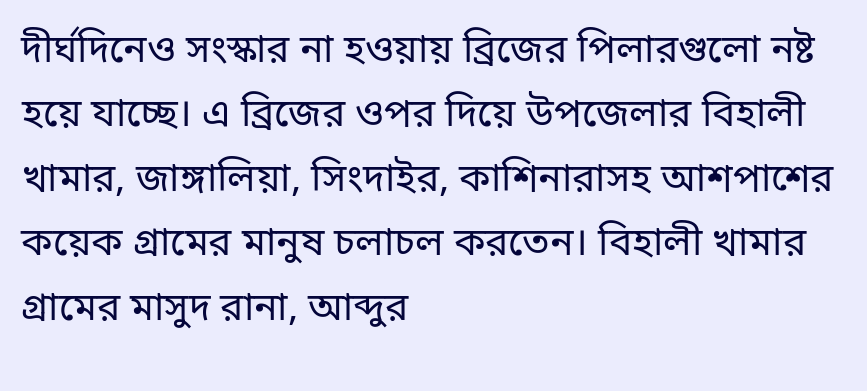দীর্ঘদিনেও সংস্কার না হওয়ায় ব্রিজের পিলারগুলো নষ্ট হয়ে যাচ্ছে। এ ব্রিজের ওপর দিয়ে উপজেলার বিহালী খামার, জাঙ্গালিয়া, সিংদাইর, কাশিনারাসহ আশপাশের কয়েক গ্রামের মানুষ চলাচল করতেন। বিহালী খামার গ্রামের মাসুদ রানা, আব্দুর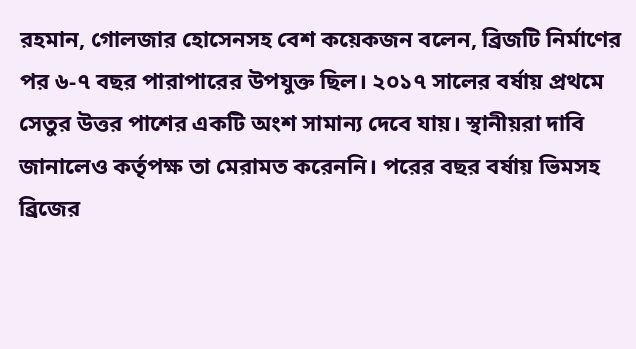রহমান, গোলজার হোসেনসহ বেশ কয়েকজন বলেন, ব্রিজটি নির্মাণের পর ৬-৭ বছর পারাপারের উপযুক্ত ছিল। ২০১৭ সালের বর্ষায় প্রথমে সেতুর উত্তর পাশের একটি অংশ সামান্য দেবে যায়। স্থানীয়রা দাবি জানালেও কর্তৃপক্ষ তা মেরামত করেননি। পরের বছর বর্ষায় ভিমসহ ব্রিজের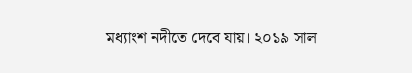মধ্যাংশ নদীতে দেবে যায়। ২০১৯ সাল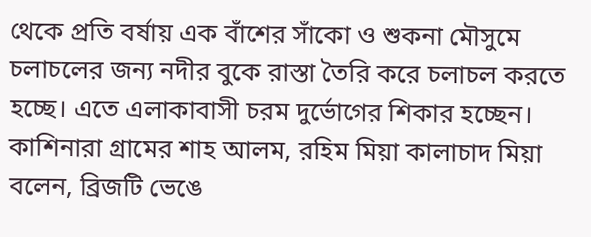থেকে প্রতি বর্ষায় এক বাঁশের সাঁকো ও শুকনা মৌসুমে চলাচলের জন্য নদীর বুকে রাস্তা তৈরি করে চলাচল করতে হচ্ছে। এতে এলাকাবাসী চরম দুর্ভোগের শিকার হচ্ছেন। কাশিনারা গ্রামের শাহ আলম, রহিম মিয়া কালাচাদ মিয়া বলেন, ব্রিজটি ভেঙে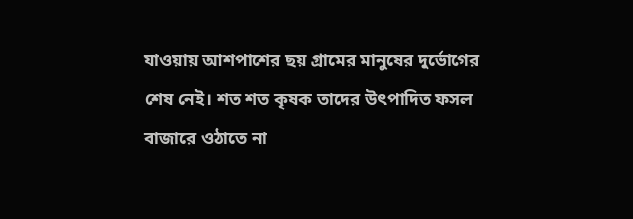যাওয়ায় আশপাশের ছয় গ্রামের মানুষের দুর্ভোগের শেষ নেই। শত শত কৃষক তাদের উৎপাদিত ফসল বাজারে ওঠাতে না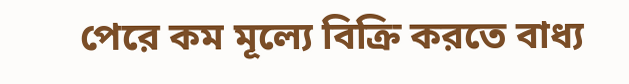পেরে কম মূল্যে বিক্রি করতে বাধ্য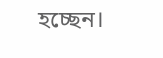হচ্ছেন।